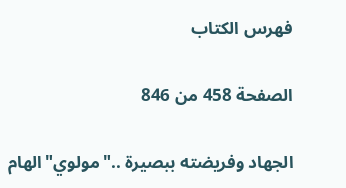فهرس الكتاب

الصفحة 458 من 846

الجهاد وفريضته ببصيرة .."مولوي"الهام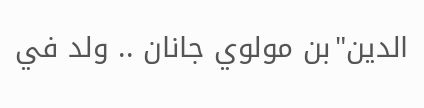الدين"بن مولوي جانان .. ولد في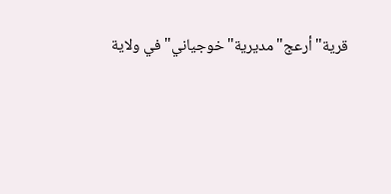قرية"أرعج"مديرية"خوجياني"في ولاية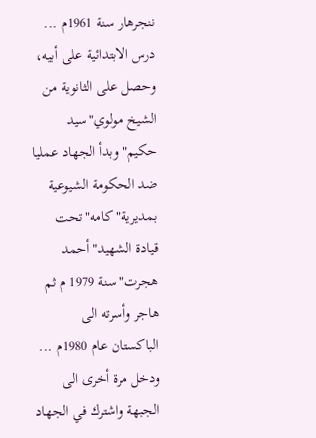ننجرهار سنة 1961م ... درس الابتدائية على أبيه، وحصل على الثانوية من الشيخ مولوي"سيد حكيم"وبدأ الجهاد عمليا ضد الحكومة الشيوعية بمديرية"كامه"تحت قيادة الشهيد"أحمد هجرت"سنة 1979 م ثم هاجر وأسرته الى الباكستان عام 1980م ... ودخل مرة أخرى الى الجبهة واشترك في الجهاد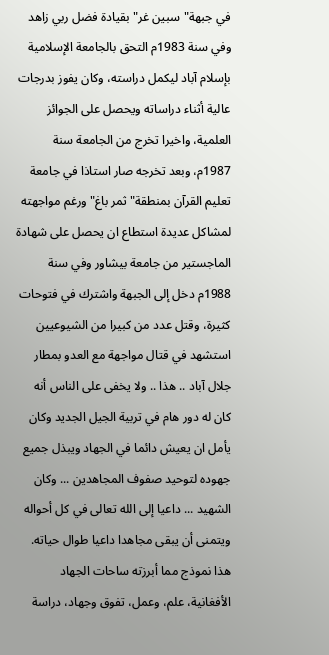في جبهة"سبين غر"بقيادة فضل ربي زاهد وفي سنة 1983م التحق بالجامعة الإسلامية بإسلام آباد ليكمل دراسته، وكان يفوز بدرجات عالية أثناء دراساته ويحصل على الجوائز العلمية، واخيرا تخرج من الجامعة سنة 1987م، وبعد تخرجه صار استاذا في جامعة تعليم القرآن بمنطقة"ثمر باغ"ورغم مواجهته لمشاكل عديدة استطاع ان يحصل على شهادة الماجستير من جامعة بيشاور وفي سنة 1988م دخل إلى الجبهة واشترك في فتوحات كثيرة، وقتل عدد من كبيرا من الشيوعيين استشهد في قتال مواجهة مع العدو بمطار جلال آباد .. هذا .. ولا يخفى على الناس أنه كان له دور هام في تربية الجيل الجديد وكان يأمل ان يعيش دائما في الجهاد ويبذل جميع جهوده لتوحيد صفوف المجاهدين ... وكان الشهيد ... داعيا إلى الله تعالى في كل أحواله ويتمنى أن يبقى مجاهدا داعيا طوال حياته. هذا نموذج مما أبرزته ساحات الجهاد الأفغانية، علم، وعمل، تفوق وجهاد، دراسة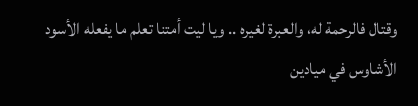وقتال فالرحمة له، والعبرة لغيره .. ويا ليت أمتنا تعلم ما يفعله الأسود الأشاوس في ميادين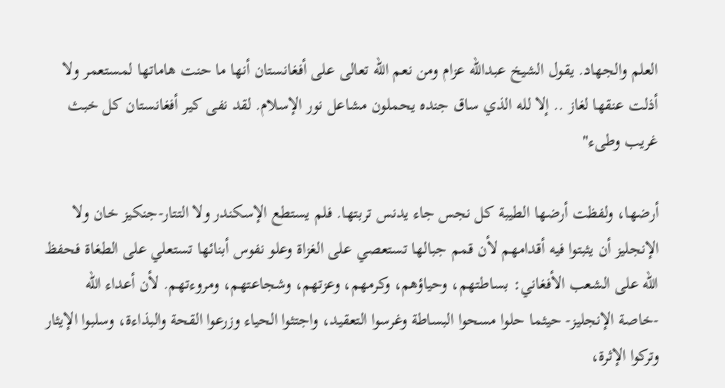العلم والجهاد. يقول الشيخ عبدالله عزام ومن نعم الله تعالى على أفغانستان أنها ما حنت هاماتها لمستعمر ولا أذلت عنقها لغاز .. إلا لله الذي ساق جنده يحملون مشاعل نور الإسلام. لقد نفى كير أفغانستان كل خبث غريب وطىء"

أرضها، ولفظت أرضها الطيبة كل نجس جاء يدنس تربتها. فلم يستطع الإسكندر ولا التتار-جنكيز خان ولا الإنجليز أن يثبتوا فيه أقدامهم لأن قمم جبالها تستعصي على الغزاة وعلو نفوس أبنائها تستعلي على الطغاة فحفظ الله على الشعب الأفغاني: بساطتهم، وحياؤهم، وكرمهم، وعزتهم، وشجاعتهم، ومروءتهم. لأن أعداء الله -خاصة الإنجليز- حيثما حلوا مسحوا البساطة وغرسوا التعقيد، واجتثوا الحياء وزرعوا القحة والبذاءة، وسلبوا الإيثار وتركوا الإثرة،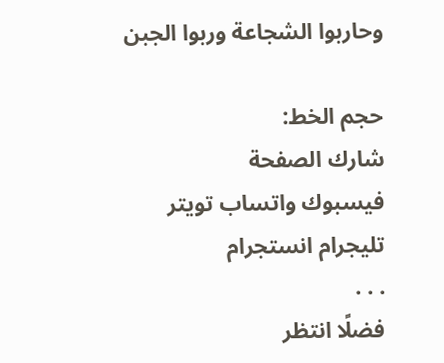وحاربوا الشجاعة وربوا الجبن

حجم الخط:
شارك الصفحة
فيسبوك واتساب تويتر تليجرام انستجرام
. . .
فضلًا انتظر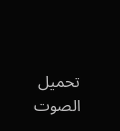تحميل الصوت